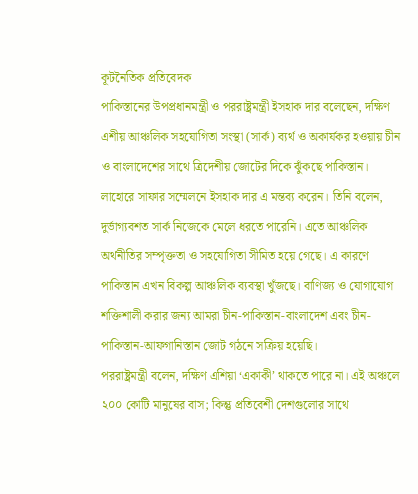কূটনৈতিক প্রতিবেদক
পাকিস্তানের উপপ্রধানমন্ত্রী ও পররাষ্ট্রমন্ত্রী ইসহাক দার বলেছেন, দক্ষিণ এশীয় আঞ্চলিক সহযোগিতা সংস্থা (সার্ক) ব্যর্থ ও অকার্যকর হওয়ায় চীন ও বাংলাদেশের সাথে ত্রিদেশীয় জোটের দিকে ঝুঁকছে পাকিস্তান।
লাহোরে সাফার সম্মেলনে ইসহাক দার এ মন্তব্য করেন। তিনি বলেন, দুর্ভাগ্যবশত সার্ক নিজেকে মেলে ধরতে পারেনি। এতে আঞ্চলিক অর্থনীতির সম্পৃক্ততা ও সহযোগিতা সীমিত হয়ে গেছে। এ কারণে পাকিস্তান এখন বিকল্প আঞ্চলিক ব্যবস্থা খুঁজছে। বাণিজ্য ও যোগাযোগ শক্তিশালী করার জন্য আমরা চীন-পাকিস্তান-বাংলাদেশ এবং চীন-পাকিস্তান-আফগানিস্তান জোট গঠনে সক্রিয় হয়েছি।
পররাষ্ট্রমন্ত্রী বলেন, দক্ষিণ এশিয়া ‘একাকী’ থাকতে পারে না। এই অঞ্চলে ২০০ কোটি মানুষের বাস; কিন্তু প্রতিবেশী দেশগুলোর সাথে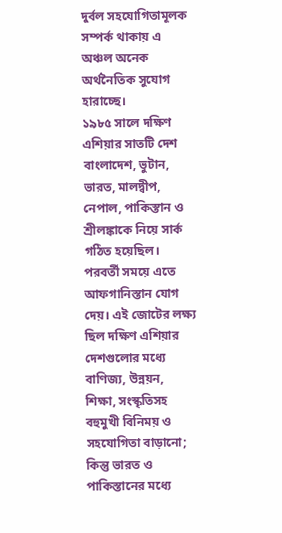দুর্বল সহযোগিতামূলক সম্পর্ক থাকায় এ অঞ্চল অনেক অর্থনৈতিক সুযোগ হারাচ্ছে।
১৯৮৫ সালে দক্ষিণ এশিয়ার সাতটি দেশ বাংলাদেশ, ভুটান, ভারত, মালদ্বীপ, নেপাল, পাকিস্তান ও শ্রীলঙ্কাকে নিয়ে সার্ক গঠিত হয়েছিল। পরবর্তী সময়ে এতে আফগানিস্তান যোগ দেয়। এই জোটের লক্ষ্য ছিল দক্ষিণ এশিয়ার দেশগুলোর মধ্যে বাণিজ্য, উন্নয়ন, শিক্ষা, সংস্কৃতিসহ বহুমুখী বিনিময় ও সহযোগিতা বাড়ানো; কিন্তু ভারত ও পাকিস্তানের মধ্যে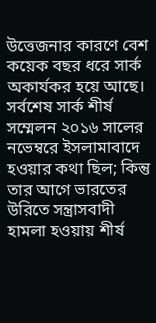উত্তেজনার কারণে বেশ কয়েক বছর ধরে সার্ক অকার্যকর হয়ে আছে। সর্বশেষ সার্ক শীর্ষ সম্মেলন ২০১৬ সালের নভেম্বরে ইসলামাবাদে হওয়ার কথা ছিল; কিন্তু তার আগে ভারতের উরিতে সন্ত্রাসবাদী হামলা হওয়ায় শীর্ষ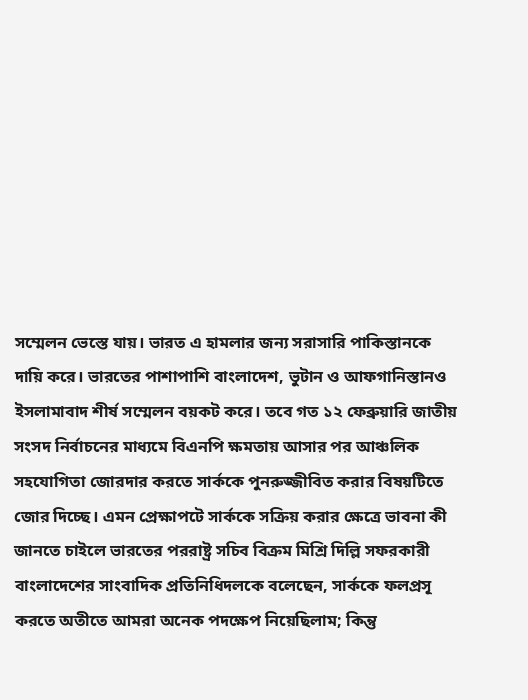সম্মেলন ভেস্তে যায়। ভারত এ হামলার জন্য সরাসারি পাকিস্তানকে দায়ি করে। ভারতের পাশাপাশি বাংলাদেশ, ভুটান ও আফগানিস্তানও ইসলামাবাদ শীর্ষ সম্মেলন বয়কট করে। তবে গত ১২ ফেব্রুয়ারি জাতীয় সংসদ নির্বাচনের মাধ্যমে বিএনপি ক্ষমতায় আসার পর আঞ্চলিক সহযোগিতা জোরদার করতে সার্ককে পুনরুজ্জীবিত করার বিষয়টিতে জোর দিচ্ছে। এমন প্রেক্ষাপটে সার্ককে সক্রিয় করার ক্ষেত্রে ভাবনা কী জানতে চাইলে ভারতের পররাষ্ট্র সচিব বিক্রম মিশ্রি দিল্লি সফরকারী বাংলাদেশের সাংবাদিক প্রতিনিধিদলকে বলেছেন, সার্ককে ফলপ্রসূ করতে অতীতে আমরা অনেক পদক্ষেপ নিয়েছিলাম; কিন্তু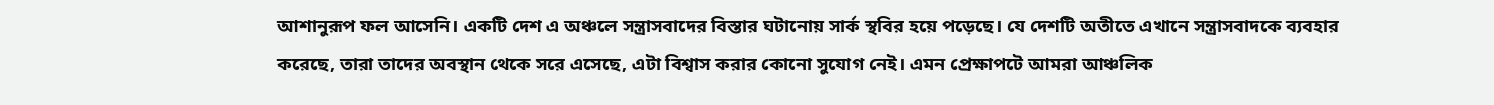আশানুরূপ ফল আসেনি। একটি দেশ এ অঞ্চলে সন্ত্রাসবাদের বিস্তার ঘটানোয় সার্ক স্থবির হয়ে পড়েছে। যে দেশটি অতীতে এখানে সন্ত্রাসবাদকে ব্যবহার করেছে, তারা তাদের অবস্থান থেকে সরে এসেছে, এটা বিশ্বাস করার কোনো সুযোগ নেই। এমন প্রেক্ষাপটে আমরা আঞ্চলিক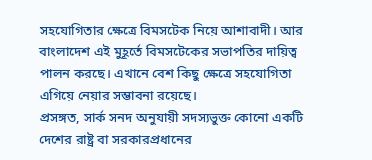সহযোগিতার ক্ষেত্রে বিমসটেক নিয়ে আশাবাদী। আর বাংলাদেশ এই মুহূর্তে বিমসটেকের সভাপতির দায়িত্ব পালন করছে। এখানে বেশ কিছু ক্ষেত্রে সহযোগিতা এগিয়ে নেয়ার সম্ভাবনা রয়েছে।
প্রসঙ্গত, সার্ক সনদ অনুযায়ী সদস্যভুক্ত কোনো একটি দেশের রাষ্ট্র বা সরকারপ্রধানের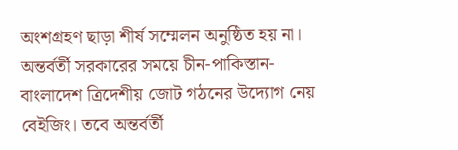অংশগ্রহণ ছাড়া শীর্ষ সম্মেলন অনুষ্ঠিত হয় না। অন্তর্বর্তী সরকারের সময়ে চীন-পাকিস্তান-বাংলাদেশ ত্রিদেশীয় জোট গঠনের উদ্যোগ নেয় বেইজিং। তবে অন্তর্বর্তী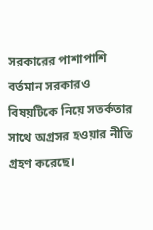সরকারের পাশাপাশি বর্তমান সরকারও বিষয়টিকে নিয়ে সতর্কতার সাথে অগ্রসর হওয়ার নীতি গ্রহণ করেছে।